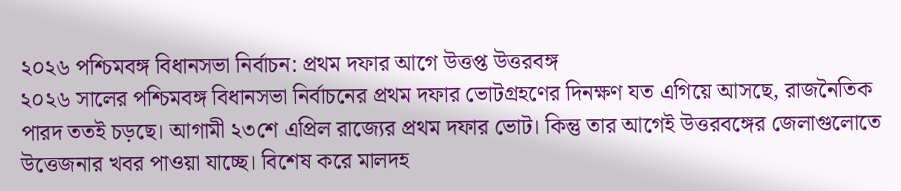২০২৬ পশ্চিমবঙ্গ বিধানসভা নির্বাচন: প্রথম দফার আগে উত্তপ্ত উত্তরবঙ্গ
২০২৬ সালের পশ্চিমবঙ্গ বিধানসভা নির্বাচনের প্রথম দফার ভোটগ্রহণের দিনক্ষণ যত এগিয়ে আসছে, রাজনৈতিক পারদ ততই চড়ছে। আগামী ২৩শে এপ্রিল রাজ্যের প্রথম দফার ভোট। কিন্তু তার আগেই উত্তরবঙ্গের জেলাগুলোতে উত্তেজনার খবর পাওয়া যাচ্ছে। বিশেষ করে মালদহ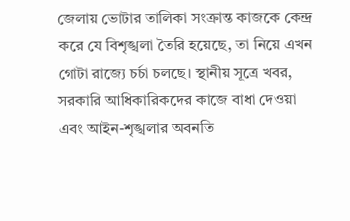জেলায় ভোটার তালিকা সংক্রান্ত কাজকে কেন্দ্র করে যে বিশৃঙ্খলা তৈরি হয়েছে, তা নিয়ে এখন গোটা রাজ্যে চর্চা চলছে। স্থানীয় সূত্রে খবর, সরকারি আধিকারিকদের কাজে বাধা দেওয়া এবং আইন-শৃঙ্খলার অবনতি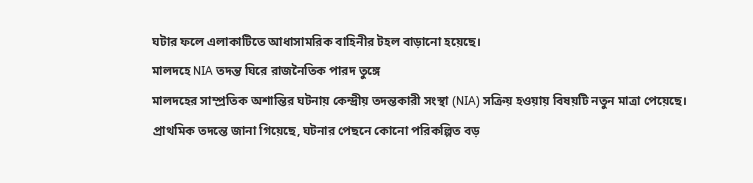ঘটার ফলে এলাকাটিতে আধাসামরিক বাহিনীর টহল বাড়ানো হয়েছে।
মালদহে NIA তদন্ত ঘিরে রাজনৈতিক পারদ তুঙ্গে
মালদহের সাম্প্রতিক অশান্তির ঘটনায় কেন্দ্রীয় তদন্তকারী সংস্থা (NIA) সক্রিয় হওয়ায় বিষয়টি নতুন মাত্রা পেয়েছে। প্রাথমিক তদন্তে জানা গিয়েছে, ঘটনার পেছনে কোনো পরিকল্পিত বড়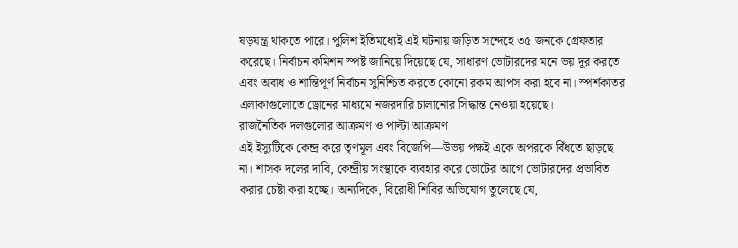ষড়যন্ত্র থাকতে পারে। পুলিশ ইতিমধ্যেই এই ঘটনায় জড়িত সন্দেহে ৩৫ জনকে গ্রেফতার করেছে। নির্বাচন কমিশন স্পষ্ট জানিয়ে দিয়েছে যে, সাধারণ ভোটারদের মনে ভয় দূর করতে এবং অবাধ ও শান্তিপূর্ণ নির্বাচন সুনিশ্চিত করতে কোনো রকম আপস করা হবে না। স্পর্শকাতর এলাকাগুলোতে ড্রোনের মাধ্যমে নজরদারি চালানোর সিদ্ধান্ত নেওয়া হয়েছে।
রাজনৈতিক দলগুলোর আক্রমণ ও পাল্টা আক্রমণ
এই ইস্যুটিকে কেন্দ্র করে তৃণমূল এবং বিজেপি—উভয় পক্ষই একে অপরকে বিঁধতে ছাড়ছে না। শাসক দলের দাবি, কেন্দ্রীয় সংস্থাকে ব্যবহার করে ভোটের আগে ভোটারদের প্রভাবিত করার চেষ্টা করা হচ্ছে। অন্যদিকে, বিরোধী শিবির অভিযোগ তুলেছে যে,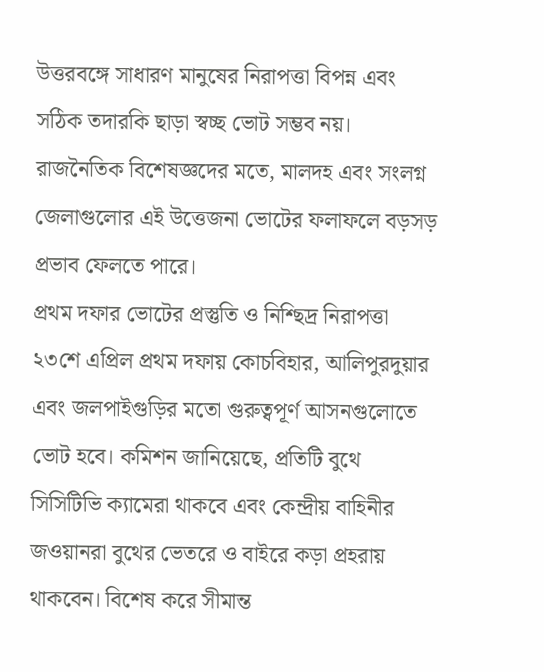উত্তরবঙ্গে সাধারণ মানুষের নিরাপত্তা বিপন্ন এবং সঠিক তদারকি ছাড়া স্বচ্ছ ভোট সম্ভব নয়। রাজনৈতিক বিশেষজ্ঞদের মতে, মালদহ এবং সংলগ্ন জেলাগুলোর এই উত্তেজনা ভোটের ফলাফলে বড়সড় প্রভাব ফেলতে পারে।
প্রথম দফার ভোটের প্রস্তুতি ও নিশ্ছিদ্র নিরাপত্তা
২৩শে এপ্রিল প্রথম দফায় কোচবিহার, আলিপুরদুয়ার এবং জলপাইগুড়ির মতো গুরুত্বপূর্ণ আসনগুলোতে ভোট হবে। কমিশন জানিয়েছে, প্রতিটি বুথে সিসিটিভি ক্যামেরা থাকবে এবং কেন্দ্রীয় বাহিনীর জওয়ানরা বুথের ভেতরে ও বাইরে কড়া প্রহরায় থাকবেন। বিশেষ করে সীমান্ত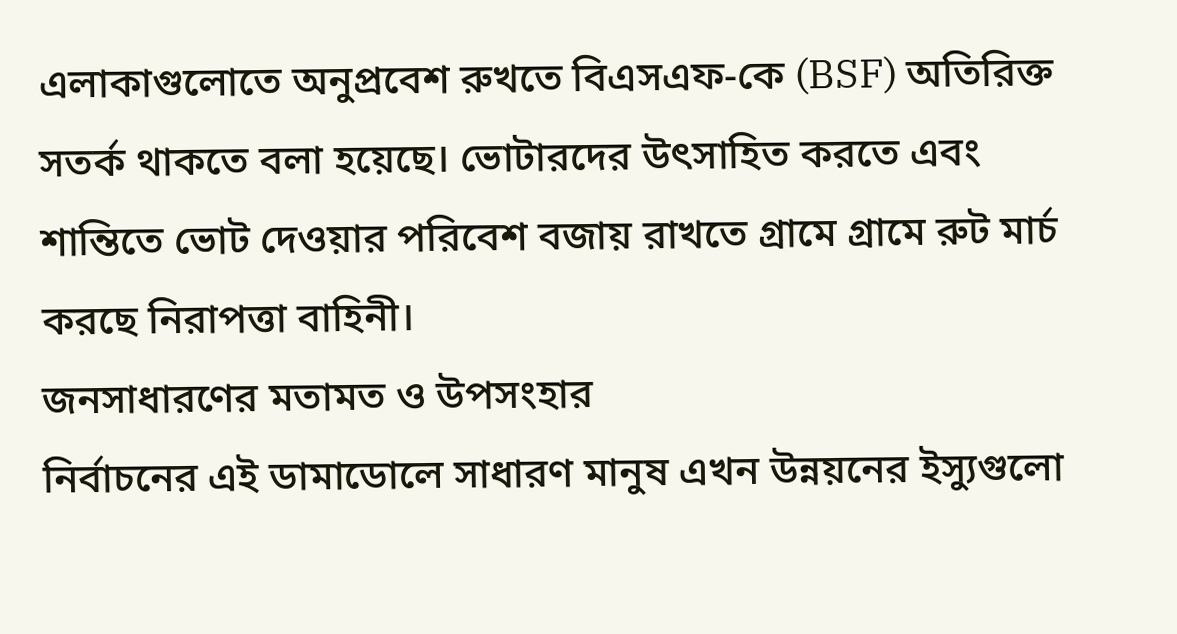এলাকাগুলোতে অনুপ্রবেশ রুখতে বিএসএফ-কে (BSF) অতিরিক্ত সতর্ক থাকতে বলা হয়েছে। ভোটারদের উৎসাহিত করতে এবং শান্তিতে ভোট দেওয়ার পরিবেশ বজায় রাখতে গ্রামে গ্রামে রুট মার্চ করছে নিরাপত্তা বাহিনী।
জনসাধারণের মতামত ও উপসংহার
নির্বাচনের এই ডামাডোলে সাধারণ মানুষ এখন উন্নয়নের ইস্যুগুলো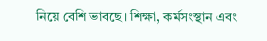নিয়ে বেশি ভাবছে। শিক্ষা, কর্মসংস্থান এবং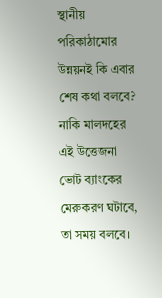স্থানীয় পরিকাঠামোর উন্নয়নই কি এবার শেষ কথা বলবে? নাকি মালদহের এই উত্তেজনা ভোট ব্যাংকের মেরুকরণ ঘটাবে, তা সময় বলবে।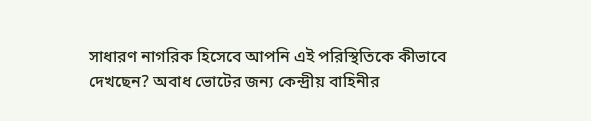সাধারণ নাগরিক হিসেবে আপনি এই পরিস্থিতিকে কীভাবে দেখছেন? অবাধ ভোটের জন্য কেন্দ্রীয় বাহিনীর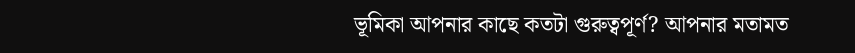ভূমিকা আপনার কাছে কতটা গুরুত্বপূর্ণ? আপনার মতামত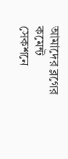আমাদের ব্লগের কমেন্ট সেকশনে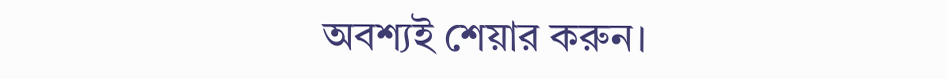অবশ্যই শেয়ার করুন।